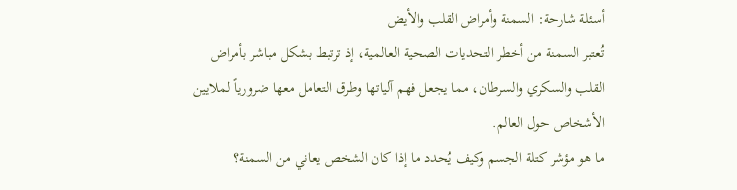أسئلة شارحة: السمنة وأمراض القلب والأيض
تُعتبر السمنة من أخطر التحديات الصحية العالمية، إذ ترتبط بشكل مباشر بأمراض القلب والسكري والسرطان، مما يجعل فهم آلياتها وطرق التعامل معها ضرورياً لملايين الأشخاص حول العالم.
ما هو مؤشر كتلة الجسم وكيف يُحدد ما إذا كان الشخص يعاني من السمنة؟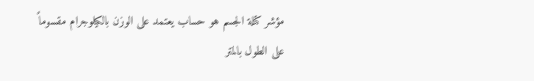مؤشر كتلة الجسم هو حساب يعتمد على الوزن بالكيلوجرام مقسوماً على الطول بالمتر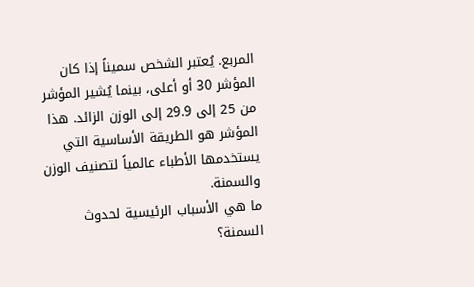المربع. يُعتبر الشخص سميناً إذا كان المؤشر 30 أو أعلى، بينما يُشير المؤشر من 25 إلى 29.9 إلى الوزن الزائد. هذا المؤشر هو الطريقة الأساسية التي يستخدمها الأطباء عالمياً لتصنيف الوزن والسمنة.
ما هي الأسباب الرئيسية لحدوث السمنة؟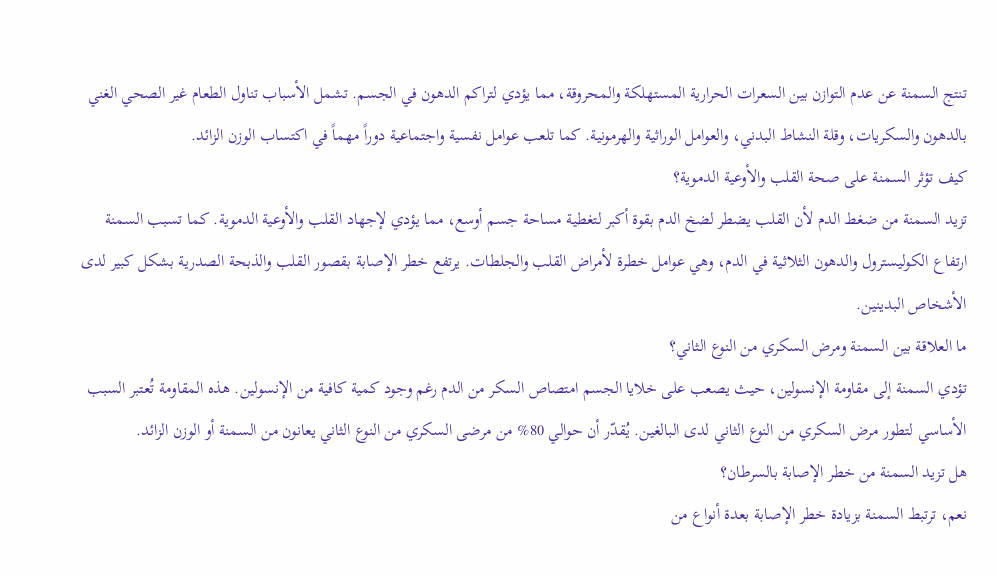تنتج السمنة عن عدم التوازن بين السعرات الحرارية المستهلكة والمحروقة، مما يؤدي لتراكم الدهون في الجسم. تشمل الأسباب تناول الطعام غير الصحي الغني بالدهون والسكريات، وقلة النشاط البدني، والعوامل الوراثية والهرمونية. كما تلعب عوامل نفسية واجتماعية دوراً مهماً في اكتساب الوزن الزائد.
كيف تؤثر السمنة على صحة القلب والأوعية الدموية؟
تزيد السمنة من ضغط الدم لأن القلب يضطر لضخ الدم بقوة أكبر لتغطية مساحة جسم أوسع، مما يؤدي لإجهاد القلب والأوعية الدموية. كما تسبب السمنة ارتفاع الكوليسترول والدهون الثلاثية في الدم، وهي عوامل خطرة لأمراض القلب والجلطات. يرتفع خطر الإصابة بقصور القلب والذبحة الصدرية بشكل كبير لدى الأشخاص البدينين.
ما العلاقة بين السمنة ومرض السكري من النوع الثاني؟
تؤدي السمنة إلى مقاومة الإنسولين، حيث يصعب على خلايا الجسم امتصاص السكر من الدم رغم وجود كمية كافية من الإنسولين. هذه المقاومة تُعتبر السبب الأساسي لتطور مرض السكري من النوع الثاني لدى البالغين. يُقدّر أن حوالي 80% من مرضى السكري من النوع الثاني يعانون من السمنة أو الوزن الزائد.
هل تزيد السمنة من خطر الإصابة بالسرطان؟
نعم، ترتبط السمنة بزيادة خطر الإصابة بعدة أنواع من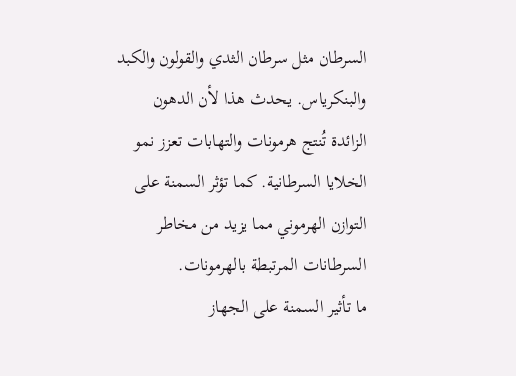السرطان مثل سرطان الثدي والقولون والكبد والبنكرياس. يحدث هذا لأن الدهون الزائدة تُنتج هرمونات والتهابات تعزز نمو الخلايا السرطانية. كما تؤثر السمنة على التوازن الهرموني مما يزيد من مخاطر السرطانات المرتبطة بالهرمونات.
ما تأثير السمنة على الجهاز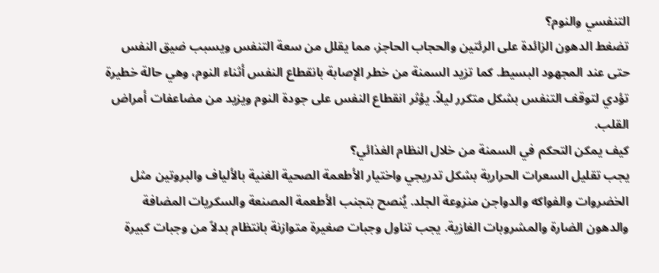التنفسي والنوم؟
تضغط الدهون الزائدة على الرئتين والحجاب الحاجز، مما يقلل من سعة التنفس ويسبب ضيق النفس حتى عند المجهود البسيط. كما تزيد السمنة من خطر الإصابة بانقطاع النفس أثناء النوم، وهي حالة خطيرة تؤدي لتوقف التنفس بشكل متكرر ليلاً. يؤثر انقطاع النفس على جودة النوم ويزيد من مضاعفات أمراض القلب.
كيف يمكن التحكم في السمنة من خلال النظام الغذائي؟
يجب تقليل السعرات الحرارية بشكل تدريجي واختيار الأطعمة الصحية الغنية بالألياف والبروتين مثل الخضروات والفواكه والدواجن منزوعة الجلد. يُنصح بتجنب الأطعمة المصنعة والسكريات المضافة والدهون الضارة والمشروبات الغازية. يجب تناول وجبات صغيرة متوازنة بانتظام بدلاً من وجبات كبيرة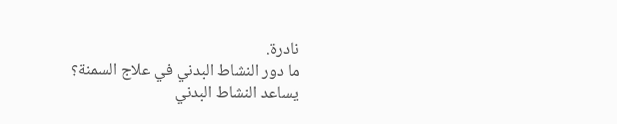نادرة.
ما دور النشاط البدني في علاج السمنة؟
يساعد النشاط البدني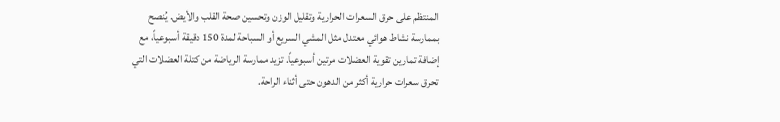المنتظم على حرق السعرات الحرارية وتقليل الوزن وتحسين صحة القلب والأيض. يُنصح بممارسة نشاط هوائي معتدل مثل المشي السريع أو السباحة لمدة 150 دقيقة أسبوعياً، مع إضافة تمارين تقوية العضلات مرتين أسبوعياً. تزيد ممارسة الرياضة من كتلة العضلات التي تحرق سعرات حرارية أكثر من الدهون حتى أثناء الراحة.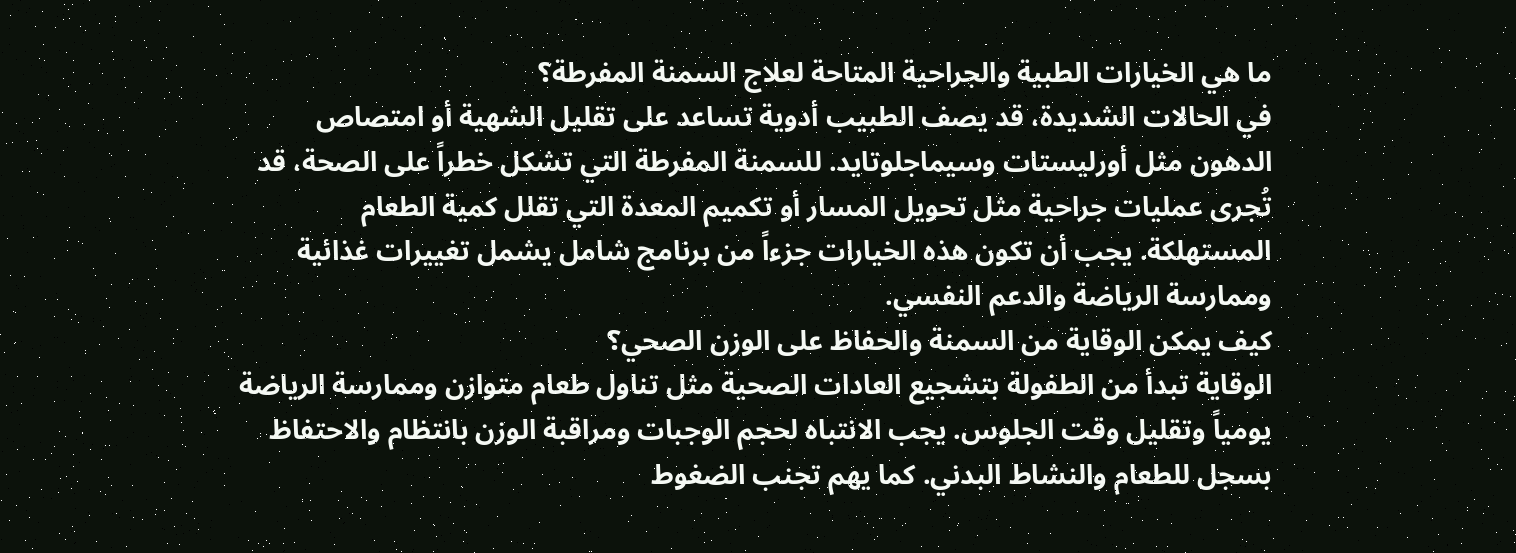ما هي الخيارات الطبية والجراحية المتاحة لعلاج السمنة المفرطة؟
في الحالات الشديدة، قد يصف الطبيب أدوية تساعد على تقليل الشهية أو امتصاص الدهون مثل أورليستات وسيماجلوتايد. للسمنة المفرطة التي تشكل خطراً على الصحة، قد تُجرى عمليات جراحية مثل تحويل المسار أو تكميم المعدة التي تقلل كمية الطعام المستهلكة. يجب أن تكون هذه الخيارات جزءاً من برنامج شامل يشمل تغييرات غذائية وممارسة الرياضة والدعم النفسي.
كيف يمكن الوقاية من السمنة والحفاظ على الوزن الصحي؟
الوقاية تبدأ من الطفولة بتشجيع العادات الصحية مثل تناول طعام متوازن وممارسة الرياضة يومياً وتقليل وقت الجلوس. يجب الانتباه لحجم الوجبات ومراقبة الوزن بانتظام والاحتفاظ بسجل للطعام والنشاط البدني. كما يهم تجنب الضغوط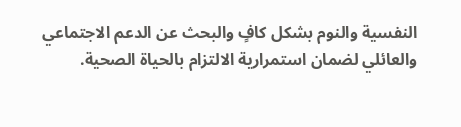النفسية والنوم بشكل كافٍ والبحث عن الدعم الاجتماعي والعائلي لضمان استمرارية الالتزام بالحياة الصحية.